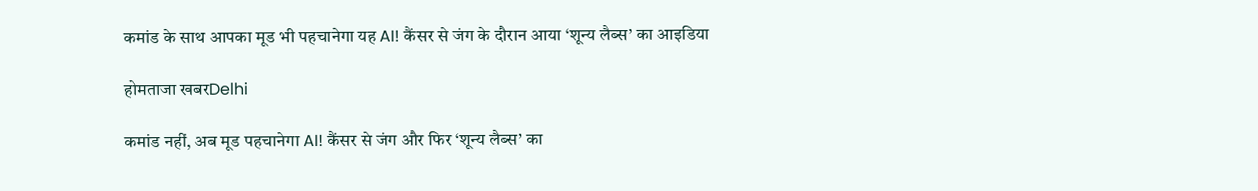कमांड के साथ आपका मूड भी पहचानेगा यह AI! कैंसर से जंग के दौरान आया ‘शून्य लैब्स’ का आइडिया

होमताजा खबरDelhi

कमांड नहीं, अब मूड पहचानेगा AI! कैंसर से जंग और फिर ‘शून्य लैब्स’ का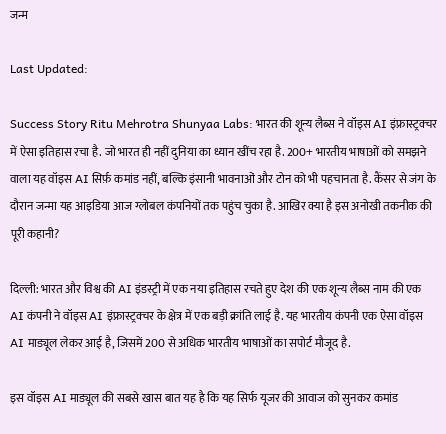जन्म

Last Updated:

Success Story Ritu Mehrotra Shunyaa Labs: भारत की शून्य लैब्स ने वॉइस AI इंफ्रास्ट्रक्चर में ऐसा इतिहास रचा है. जो भारत ही नहीं दुनिया का ध्यान खींच रहा है. 200+ भारतीय भाषाओं को समझने वाला यह वॉइस AI सिर्फ़ कमांड नहीं, बल्कि इंसानी भावनाओं और टोन को भी पहचानता है. कैंसर से जंग के दौरान जन्मा यह आइडिया आज ग्लोबल कंपनियों तक पहुंच चुका है. आखिर क्या है इस अनोखी तकनीक की पूरी कहानी?

दिल्ली: भारत और विश्व की AI इंडस्ट्री में एक नया इतिहास रचते हुए देश की एक शून्य लैब्स नाम की एक AI कंपनी ने वॉइस AI इंफ्रास्ट्रक्चर के क्षेत्र में एक बड़ी क्रांति लाई है. यह भारतीय कंपनी एक ऐसा वॉइस AI माड्यूल लेकर आई है, जिसमें 200 से अधिक भारतीय भाषाओं का सपोर्ट मौजूद है.

इस वॉइस AI माड्यूल की सबसे खास बात यह है कि यह सिर्फ यूजर की आवाज को सुनकर कमांड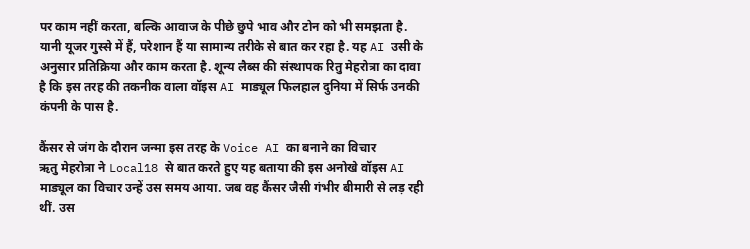पर काम नहीं करता, बल्कि आवाज के पीछे छुपे भाव और टोन को भी समझता है. यानी यूजर गुस्से में हैं, परेशान हैं या सामान्य तरीके से बात कर रहा है. यह AI उसी के अनुसार प्रतिक्रिया और काम करता है. शून्य लैब्स की संस्थापक रितु मेहरोत्रा का दावा है कि इस तरह की तकनीक वाला वॉइस AI माड्यूल फिलहाल दुनिया में सिर्फ उनकी कंपनी के पास है.

कैंसर से जंग के दौरान जन्मा इस तरह के Voice AI का बनाने का विचार
ऋतु मेहरोत्रा ने Local18 से बात करते हुए यह बताया की इस अनोखे वॉइस AI माड्यूल का विचार उन्हें उस समय आया. जब वह कैंसर जैसी गंभीर बीमारी से लड़ रही थीं. उस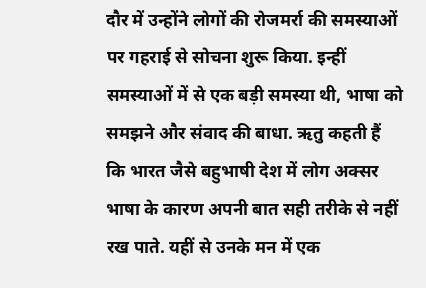दौर में उन्होंने लोगों की रोजमर्रा की समस्याओं पर गहराई से सोचना शुरू किया. इन्हीं समस्याओं में से एक बड़ी समस्या थी, भाषा को समझने और संवाद की बाधा. ऋतु कहती हैं कि भारत जैसे बहुभाषी देश में लोग अक्सर भाषा के कारण अपनी बात सही तरीके से नहीं रख पाते. यहीं से उनके मन में एक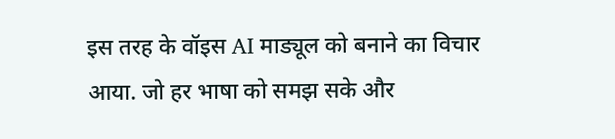इस तरह के वॉइस AI माड्यूल को बनाने का विचार आया. जो हर भाषा को समझ सके और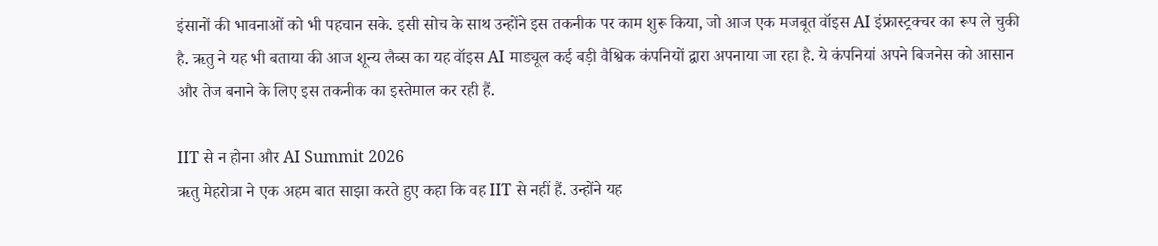इंसानों की भावनाओं को भी पहचान सके. इसी सोच के साथ उन्होंने इस तकनीक पर काम शुरू किया, जो आज एक मजबूत वॉइस AI इंफ्रास्ट्रक्चर का रूप ले चुकी है. ऋतु ने यह भी बताया की आज शून्य लैब्स का यह वॉइस AI माड्यूल कई बड़ी वैश्विक कंपनियों द्वारा अपनाया जा रहा है. ये कंपनियां अपने बिजनेस को आसान और तेज बनाने के लिए इस तकनीक का इस्तेमाल कर रही हैं.

IIT से न होना और AI Summit 2026
ऋतु मेहरोत्रा ने एक अहम बात साझा करते हुए कहा कि वह IIT से नहीं हैं. उन्होंने यह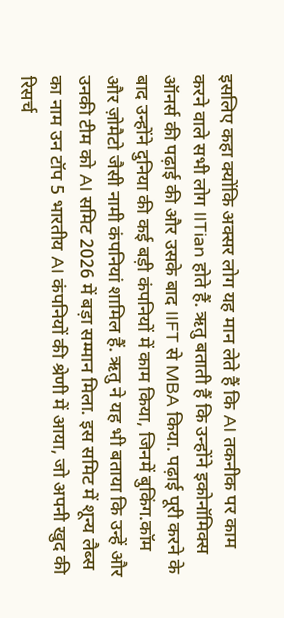इसलिए कहा क्योंकि अक्सर लोग यह मान लेते हैं कि AI तकनीक पर काम करने वाले सभी लोग IITian होते हैं. ऋतु बताती हैं कि उन्होंने इकोनॉमिक्स ऑनर्स की पढ़ाई की और उसके बाद IIFT से MBA किया. पढ़ाई पूरी करने के बाद उन्होंने दुनिया की कई बड़ी कंपनियों में काम किया, जिनमें बुकिंग.कॉम और ज़ोमैटो जैसी नामी कंपनियां शामिल हैं. ऋतु ने यह भी बताया कि उन्हें और उनकी टीम को AI समिट 2026 में बड़ा सम्मान मिला. इस समिट में शून्य लैब्स का नाम उन टॉप 5 भारतीय AI कंपनियों की श्रेणी में आया, जो अपनी खुद की रिसर्च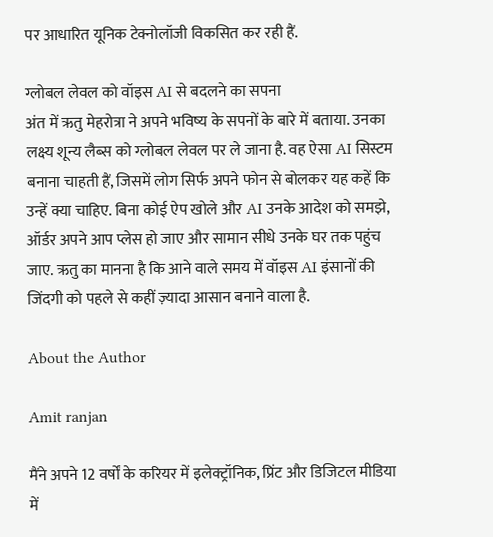पर आधारित यूनिक टेक्नोलॉजी विकसित कर रही हैं.

ग्लोबल लेवल को वॉइस AI से बदलने का सपना
अंत में ऋतु मेहरोत्रा ने अपने भविष्य के सपनों के बारे में बताया. उनका लक्ष्य शून्य लैब्स को ग्लोबल लेवल पर ले जाना है. वह ऐसा AI सिस्टम बनाना चाहती हैं, जिसमें लोग सिर्फ अपने फोन से बोलकर यह कहें कि उन्हें क्या चाहिए. बिना कोई ऐप खोले और AI उनके आदेश को समझे, ऑर्डर अपने आप प्लेस हो जाए और सामान सीधे उनके घर तक पहुंच जाए. ऋतु का मानना है कि आने वाले समय में वॉइस AI इंसानों की जिंदगी को पहले से कहीं ज़्यादा आसान बनाने वाला है.

About the Author

Amit ranjan

मैंने अपने 12 वर्षों के करियर में इलेक्ट्रॉनिक, प्रिंट और डिजिटल मीडिया में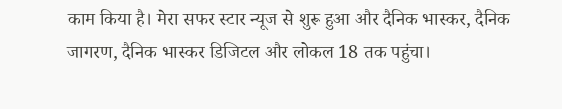काम किया है। मेरा सफर स्टार न्यूज से शुरू हुआ और दैनिक भास्कर, दैनिक जागरण, दैनिक भास्कर डिजिटल और लोकल 18 तक पहुंचा।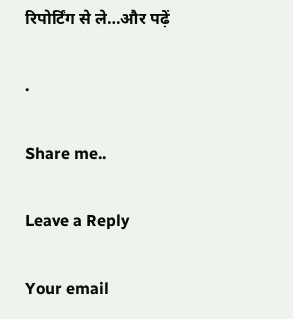रिपोर्टिंग से ले…और पढ़ें

.

Share me..

Leave a Reply

Your email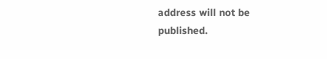address will not be published.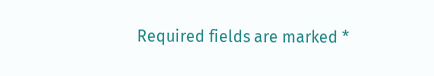Required fields are marked *